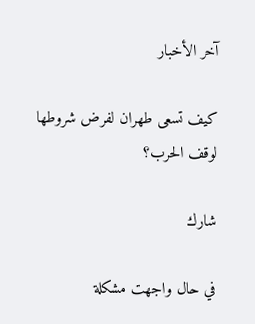آخر الأخبار

كيف تسعى طهران لفرض شروطها لوقف الحرب؟

شارك

في حال واجهت مشكلة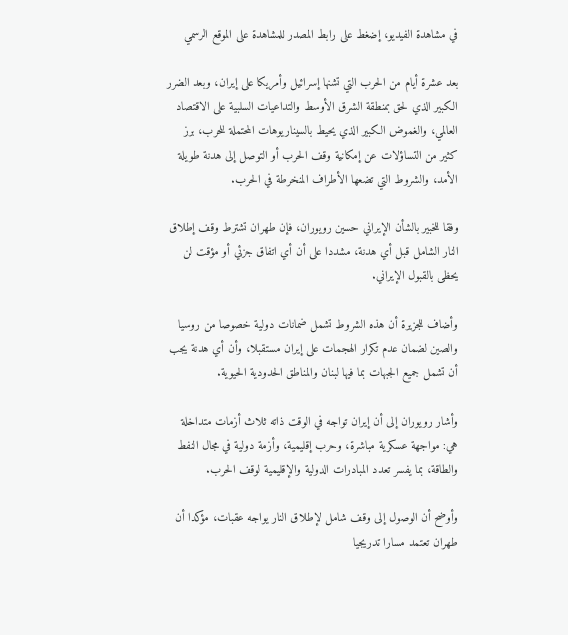في مشاهدة الفيديو، إضغط على رابط المصدر للمشاهدة على الموقع الرسمي

بعد عشرة أيام من الحرب التي تشنها إسرائيل وأمريكا على إيران، وبعد الضرر الكبير الذي لحق بمنطقة الشرق الأوسط والتداعيات السلبية على الاقتصاد العالمي، والغموض الكبير الذي يحيط بالسيناريوهات المحتملة للحرب، برز كثير من التساؤلات عن إمكانية وقف الحرب أو التوصل إلى هدنة طويلة الأمد، والشروط التي تضعها الأطراف المنخرطة في الحرب.

وفقا للخبير بالشأن الإيراني حسين رويوران، فإن طهران تشترط وقف إطلاق النار الشامل قبل أي هدنة، مشددا على أن أي اتفاق جزئي أو مؤقت لن يحظى بالقبول الإيراني.

وأضاف للجزيرة أن هذه الشروط تشمل ضمانات دولية خصوصا من روسيا والصين لضمان عدم تكرار الهجمات على إيران مستقبلا، وأن أي هدنة يجب أن تشمل جميع الجبهات بما فيها لبنان والمناطق الحدودية الحيوية.

وأشار رويوران إلى أن إيران تواجه في الوقت ذاته ثلاث أزمات متداخلة هي: مواجهة عسكرية مباشرة، وحرب إقليمية، وأزمة دولية في مجال النفط والطاقة، بما يفسر تعدد المبادرات الدولية والإقليمية لوقف الحرب.

وأوضح أن الوصول إلى وقف شامل لإطلاق النار يواجه عقبات، مؤكدا أن طهران تعتمد مسارا تدريجيا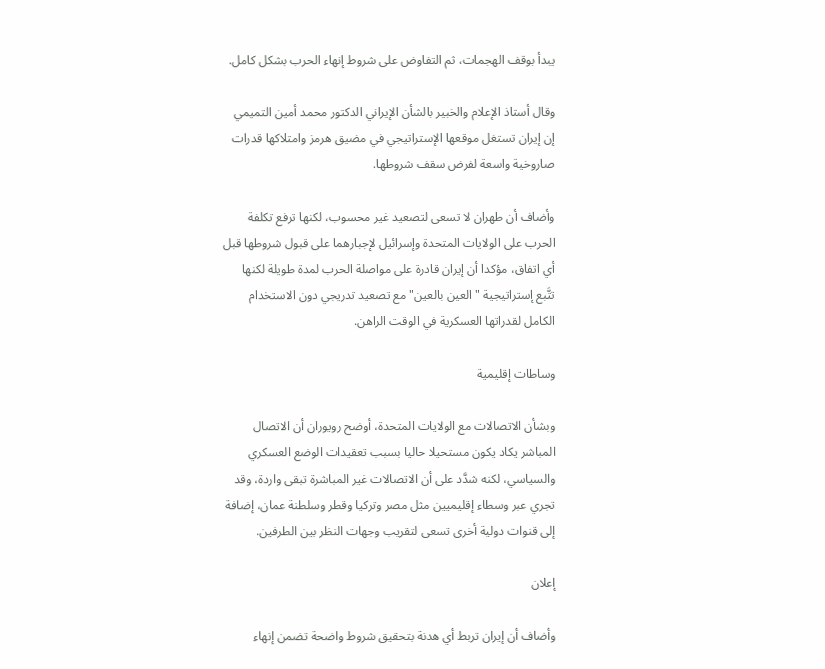يبدأ بوقف الهجمات، ثم التفاوض على شروط إنهاء الحرب بشكل كامل.

وقال أستاذ الإعلام والخبير بالشأن الإيراني الدكتور محمد أمين التميمي إن إيران تستغل موقعها الإستراتيجي في مضيق هرمز وامتلاكها قدرات صاروخية واسعة لفرض سقف شروطها.

وأضاف أن طهران لا تسعى لتصعيد غير محسوب، لكنها ترفع تكلفة الحرب على الولايات المتحدة وإسرائيل لإجبارهما على قبول شروطها قبل أي اتفاق، مؤكدا أن إيران قادرة على مواصلة الحرب لمدة طويلة لكنها تتَّبع إستراتيجية "العين بالعين" مع تصعيد تدريجي دون الاستخدام الكامل لقدراتها العسكرية في الوقت الراهن.

وساطات إقليمية

وبشأن الاتصالات مع الولايات المتحدة، أوضح رويوران أن الاتصال المباشر يكاد يكون مستحيلا حاليا بسبب تعقيدات الوضع العسكري والسياسي، لكنه شدَّد على أن الاتصالات غير المباشرة تبقى واردة، وقد تجري عبر وسطاء إقليميين مثل مصر وتركيا وقطر وسلطنة عمان، إضافة إلى قنوات دولية أخرى تسعى لتقريب وجهات النظر بين الطرفين.

إعلان

وأضاف أن إيران تربط أي هدنة بتحقيق شروط واضحة تضمن إنهاء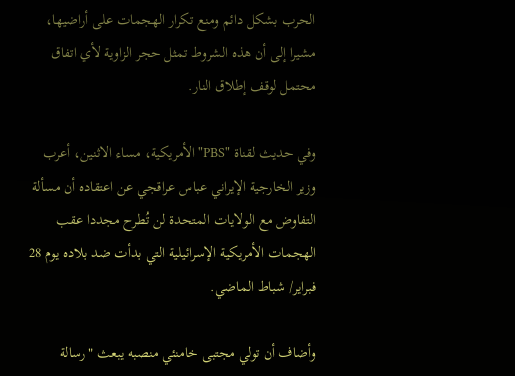الحرب بشكل دائم ومنع تكرار الهجمات على أراضيها، مشيرا إلى أن هذه الشروط تمثل حجر الزاوية لأي اتفاق محتمل لوقف إطلاق النار.

وفي حديث لقناة "PBS" الأمريكية، مساء الاثنين، أعرب وزير الخارجية الإيراني عباس عراقجي عن اعتقاده أن مسألة التفاوض مع الولايات المتحدة لن تُطرح مجددا عقب الهجمات الأمريكية الإسرائيلية التي بدأت ضد بلاده يوم 28 فبراير/ شباط الماضي.

وأضاف أن تولي مجتبى خامنئي منصبه يبعث "رسالة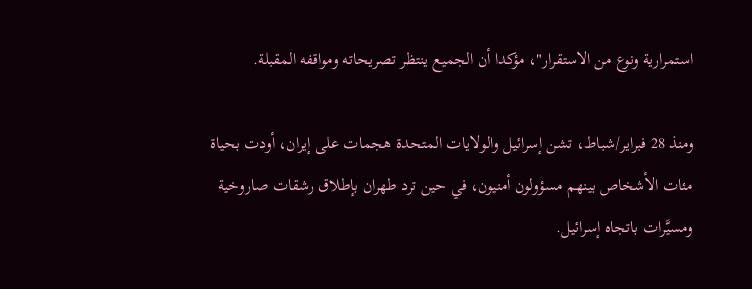استمرارية ونوع من الاستقرار"، مؤكدا أن الجميع ينتظر تصريحاته ومواقفه المقبلة.

ومنذ 28 فبراير/شباط، تشن إسرائيل والولايات المتحدة هجمات على إيران، أودت بحياة مئات الأشخاص بينهم مسؤولون أمنيون، في حين ترد طهران بإطلاق رشقات صاروخية ومسيَّرات باتجاه إسرائيل.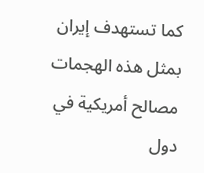كما تستهدف إيران بمثل هذه الهجمات مصالح أمريكية في دول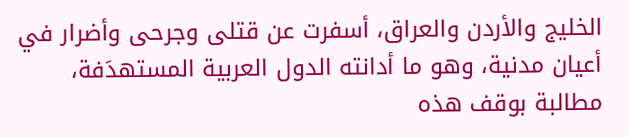الخليج والأردن والعراق، أسفرت عن قتلى وجرحى وأضرار في أعيان مدنية، وهو ما أدانته الدول العربية المستهدَفة، مطالبة بوقف هذه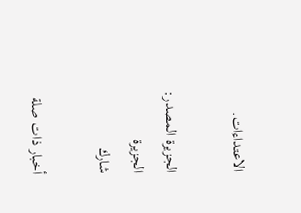الاعتداءات.

الجزيرة المصدر: الجزيرة
شارك

أخبار ذات صلة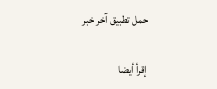حمل تطبيق آخر خبر

إقرأ أيضا